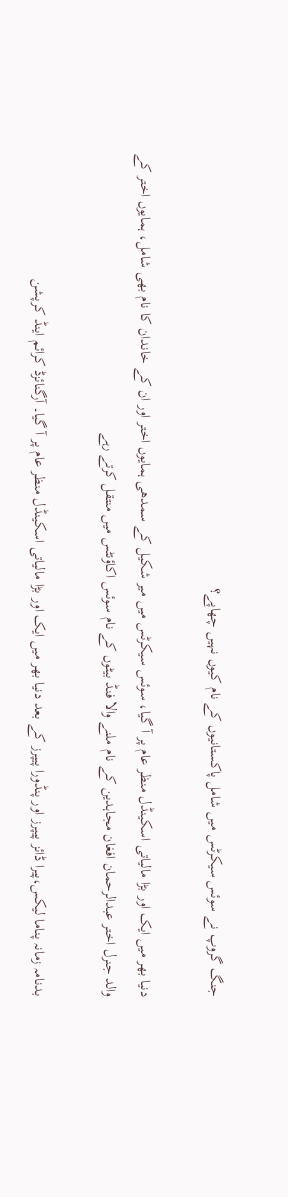جنگ گروپ نے سوئس سیکرٹس میں شامل پاکستانیوں کے نام کیوں نہیں چھاپے؟

دنیا بھر میں ایک اور بڑا مالیاتی اسکینڈل منظر عام پر آ گیا، سوئس سیکرٹس میں میر شکیل کے سمدھی ہمایوں اختر اور ان کے خاندان کا نام بھی شامل، ہمایوں اختر کے والد جنرل اختر عبدالرحمان افغان مجاہدین کے نام ملنے والا فنڈ بیٹوں کے نام سوئس اکاؤنٹس میں منتقل کرتے رہے

بدنامہ زمانہ پناما لیکس،پیرا ڈائز پیپرز اور پنڈورا پیپرز کے بعد دنیا بھر میں ایک اور بڑا مالیاتی اسکینڈل منظر عام پر آ گیا۔ آرگنائزڈ کرائم اینڈ کرپشن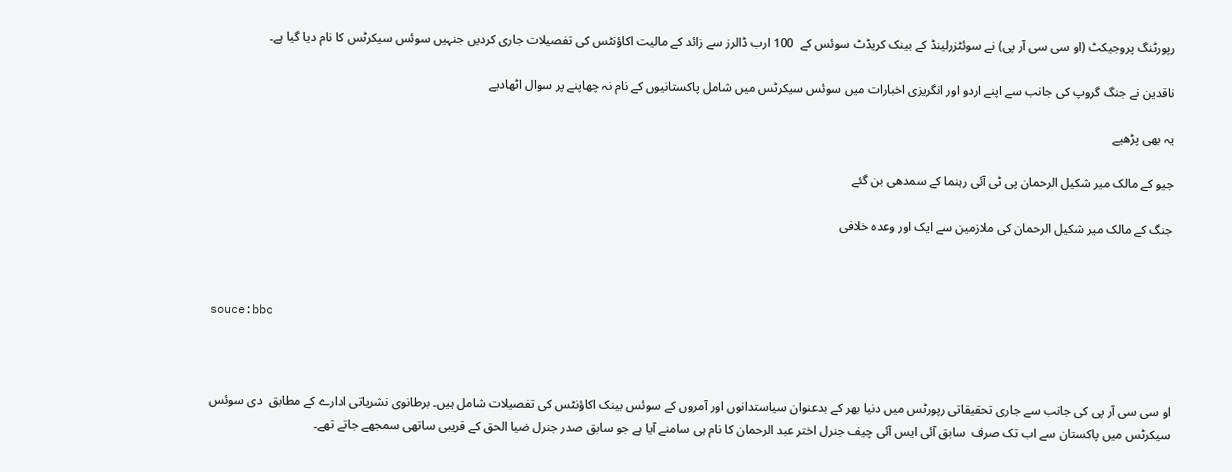رپورٹنگ پروجیکٹ (او سی سی آر پی) نے سوئٹزرلینڈ کے بینک کریڈٹ سوئس کے  100 ارب ڈالرز سے زائد کے مالیت اکاؤنٹس کی تفصیلات جاری کردیں جنہیں سوئس سیکرٹس کا نام دیا گیا ہے۔

ناقدین نے جنگ گروپ کی جانب سے اپنے اردو اور انگریزی اخبارات میں سوئس سیکرٹس میں شامل پاکستانیوں کے نام نہ چھاپنے پر سوال اٹھادیے

یہ بھی پڑھیے

جیو کے مالک میر شکیل الرحمان پی ٹی آئی رہنما کے سمدھی بن گئے

جنگ کے مالک میر شکیل الرحمان کی ملازمین سے ایک اور وعدہ خلافی



souce:bbc



او سی سی آر پی کی جانب سے جاری تحقیقاتی رپورٹس میں دنیا بھر کے بدعنوان سیاستدانوں اور آمروں کے سوئس بینک اکاؤنٹس کی تفصیلات شامل ہیں۔ برطانوی نشریاتی ادارے کے مطابق  دی سوئس سیکرٹس میں پاکستان سے اب تک صرف  سابق آئی ایس آئی چیف جنرل اختر عبد الرحمان کا نام ہی سامنے آیا ہے جو سابق صدر جنرل ضیا الحق کے قریبی ساتھی سمجھے جاتے تھے۔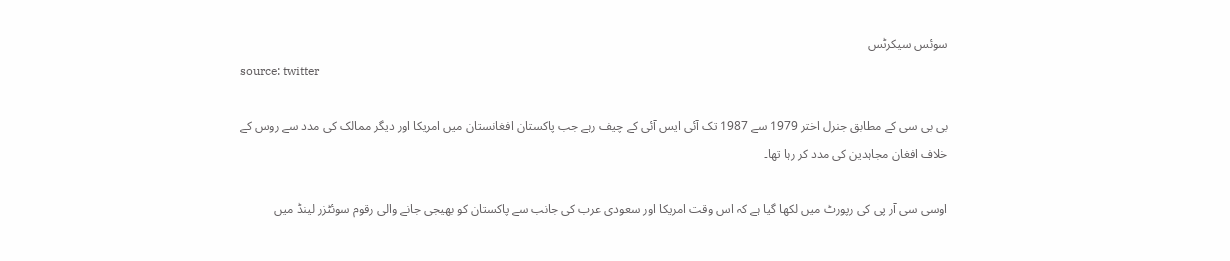سوئس سیکرٹس
source: twitter

بی بی سی کے مطابق جنرل اختر 1979 سے 1987 تک آئی ایس آئی کے چیف رہے جب پاکستان افغانستان میں امریکا اور دیگر ممالک کی مدد سے روس کے خلاف افغان مجاہدین کی مدد کر رہا تھا۔

اوسی سی آر پی کی رپورٹ میں لکھا گیا ہے کہ اس وقت امریکا اور سعودی عرب کی جانب سے پاکستان کو بھیجی جانے والی رقوم سوئٹزر لینڈ میں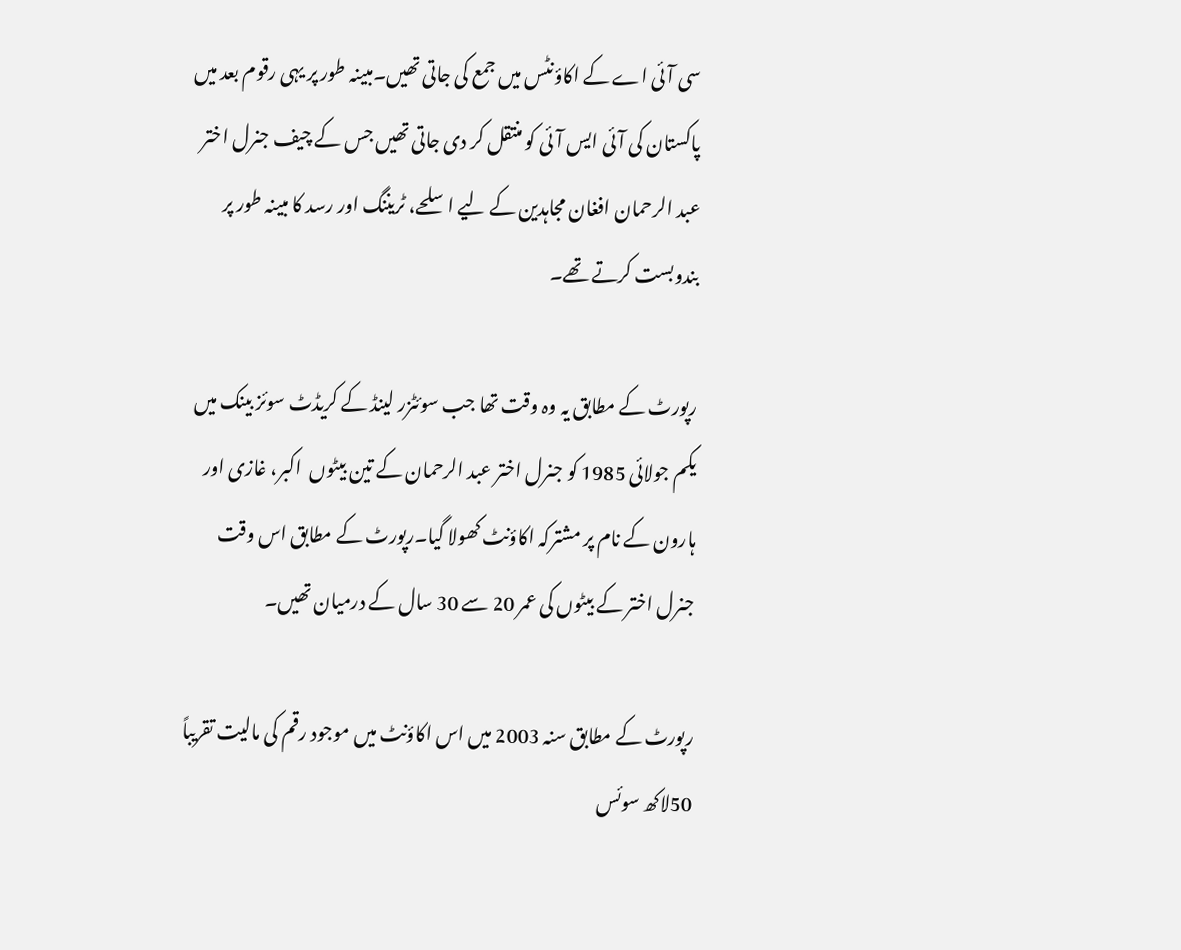سی آئی اے کے اکاؤنٹس میں جمع کی جاتی تھیں۔مبینہ طور پر یہی رقوم بعد میں پاکستان کی آئی ایس آئی کو منتقل کر دی جاتی تھیں جس کے چیف جنرل اختر عبد الرحمان افغان مجاہدین کے لیے اسلحے، ٹریننگ اور رسد کا مبینہ طور پر بندوبست کرتے تھے۔

رپورٹ کے مطابق یہ وہ وقت تھا جب سوئٹزر لینڈ کے کریڈٹ سوئز بینک میں یکم جولائی 1985 کو جنرل اختر عبد الرحمان کے تین بیٹوں  اکبر، غازی اور ہارون کے نام پر مشترکہ اکاؤنٹ کھولا گیا۔رپورٹ کے مطابق اس وقت جنرل اختر کے بیٹوں کی عمر 20 سے 30 سال کے درمیان تھیں۔

رپورٹ کے مطابق سنہ 2003 میں اس اکاؤنٹ میں موجود رقم کی مالیت تقریباً 50لاکھ سوئس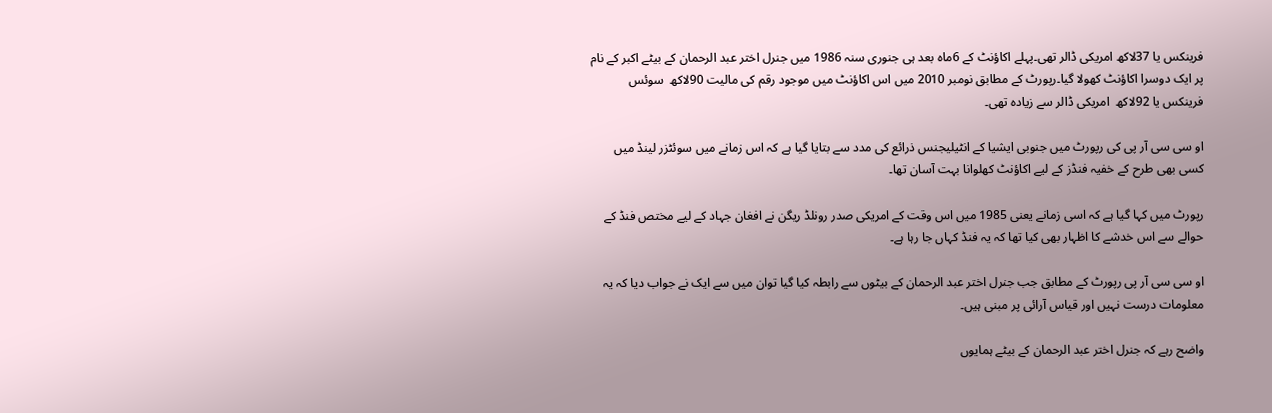فرینکس یا 37لاکھ امریکی ڈالر تھی۔پہلے اکاؤنٹ کے 6ماہ بعد ہی جنوری سنہ 1986 میں جنرل اختر عبد الرحمان کے بیٹے اکبر کے نام پر ایک دوسرا اکاؤنٹ کھولا گیا۔رپورٹ کے مطابق نومبر 2010 میں اس اکاؤنٹ میں موجود رقم کی مالیت 90لاکھ  سوئس فرینکس یا 92لاکھ  امریکی ڈالر سے زیادہ تھی۔

او سی سی آر پی کی رپورٹ میں جنوبی ایشیا کے انٹیلیجنس ذرائع کی مدد سے بتایا گیا ہے کہ اس زمانے میں سوئٹزر لینڈ میں کسی بھی طرح کے خفیہ فنڈز کے لیے اکاؤنٹ کھلوانا بہت آسان تھا۔

رپورٹ میں کہا گیا ہے کہ اسی زمانے یعنی 1985 میں اس وقت کے امریکی صدر رونلڈ ریگن نے افغان جہاد کے لیے مختص فنڈ کے حوالے سے اس خدشے کا اظہار بھی کیا تھا کہ یہ فنڈ کہاں جا رہا ہے۔

او سی سی آر پی رپورٹ کے مطابق جب جنرل اختر عبد الرحمان کے بیٹوں سے رابطہ کیا گیا توان میں سے ایک نے جواب دیا کہ یہ معلومات درست نہیں اور قیاس آرائی پر مبنی ہیں۔

واضح رہے کہ جنرل اختر عبد الرحمان کے بیٹے ہمایوں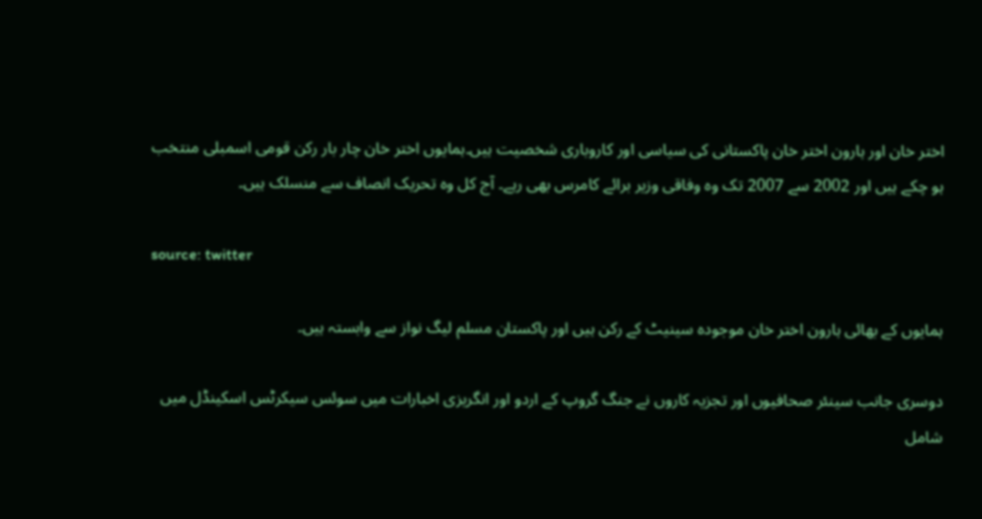اختر خان اور ہارون اختر خان پاکستانی کی سیاسی اور کاروباری شخصیت ہیں۔ہمایوں اختر خان چار بار رکن قومی اسمبلی منتخب ہو چکے ہیں اور 2002 سے 2007 تک وہ وفاقی وزیر برائے کامرس بھی رہے۔ آج کل وہ تحریک انصاف سے منسلک ہیں۔

source: twitter

ہمایوں کے بھائی ہارون اختر خان موجودہ سینیٹ کے رکن ہیں اور پاکستان مسلم لیگ نواز سے وابستہ ہیں۔

دوسری جانب سینئر صحافیوں اور تجزیہ کاروں نے جنگ گروپ کے اردو اور انگریزی اخبارات میں سوئس سیکرٹس اسکینڈل میں شامل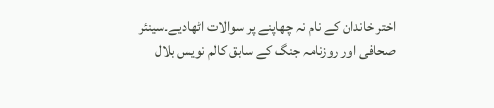اختر خاندان کے نام نہ چھاپنے پر سوالات اٹھادیے۔سینئر صحافی اور روزنامہ جنگ کے سابق کالم نویس بلال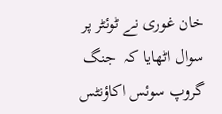خان غوری نے ٹوئٹر پر  سوال اٹھایا کہ  جنگ گروپ سوئس اکاؤنٹس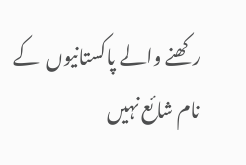رکھنے والے پاکستانیوں  کے نام شائع نہیں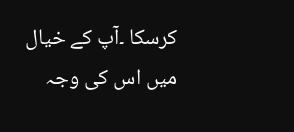کرسکا ۔آپ کے خیال میں اس کی وجہ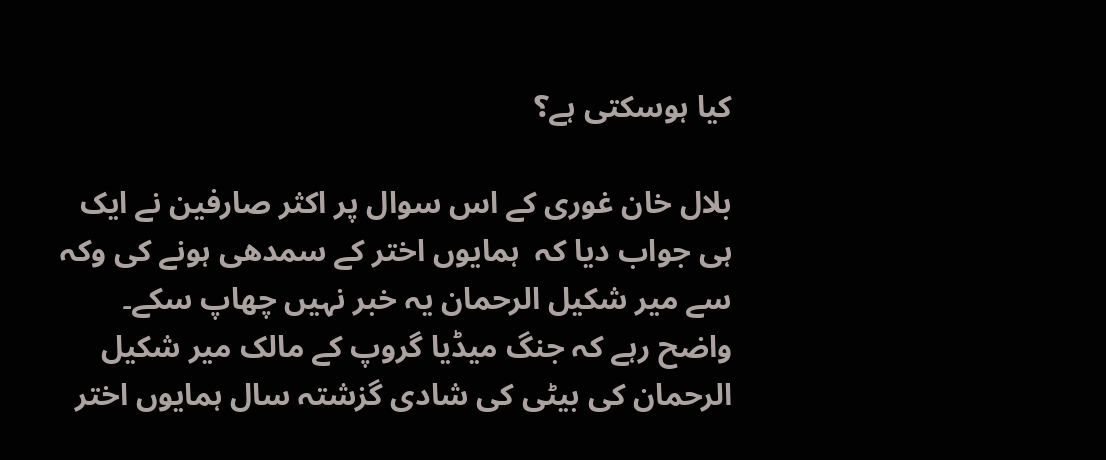کیا ہوسکتی ہے؟

بلال خان غوری کے اس سوال پر اکثر صارفین نے ایک ہی جواب دیا کہ  ہمایوں اختر کے سمدھی ہونے کی وکہ سے میر شکیل الرحمان یہ خبر نہیں چھاپ سکے۔
واضح رہے کہ جنگ میڈیا گروپ کے مالک میر شکیل الرحمان کی بیٹی کی شادی گزشتہ سال ہمایوں اختر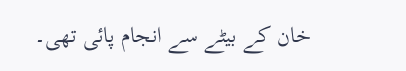خان کے بیٹے سے انجام پائی تھی۔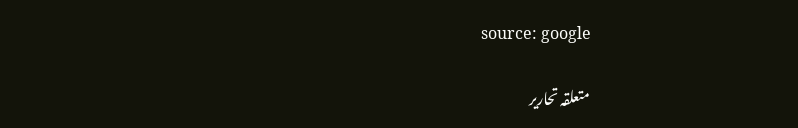source: google

متعلقہ تحاریر